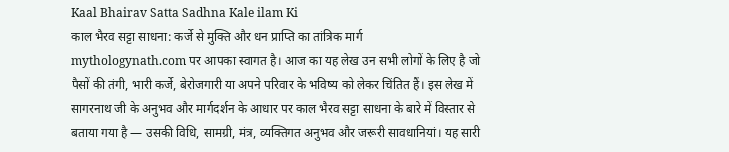Kaal Bhairav Satta Sadhna Kale ilam Ki
काल भैरव सट्टा साधना: कर्जे से मुक्ति और धन प्राप्ति का तांत्रिक मार्ग
mythologynath.com पर आपका स्वागत है। आज का यह लेख उन सभी लोगों के लिए है जो पैसों की तंगी, भारी कर्जे, बेरोजगारी या अपने परिवार के भविष्य को लेकर चिंतित हैं। इस लेख में सागरनाथ जी के अनुभव और मार्गदर्शन के आधार पर काल भैरव सट्टा साधना के बारे में विस्तार से बताया गया है — उसकी विधि, सामग्री, मंत्र, व्यक्तिगत अनुभव और जरूरी सावधानियां। यह सारी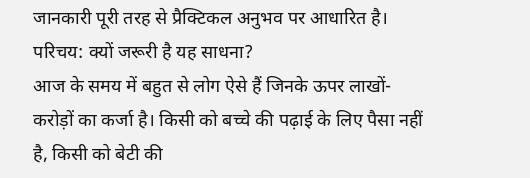जानकारी पूरी तरह से प्रैक्टिकल अनुभव पर आधारित है।
परिचय: क्यों जरूरी है यह साधना?
आज के समय में बहुत से लोग ऐसे हैं जिनके ऊपर लाखों-करोड़ों का कर्जा है। किसी को बच्चे की पढ़ाई के लिए पैसा नहीं है, किसी को बेटी की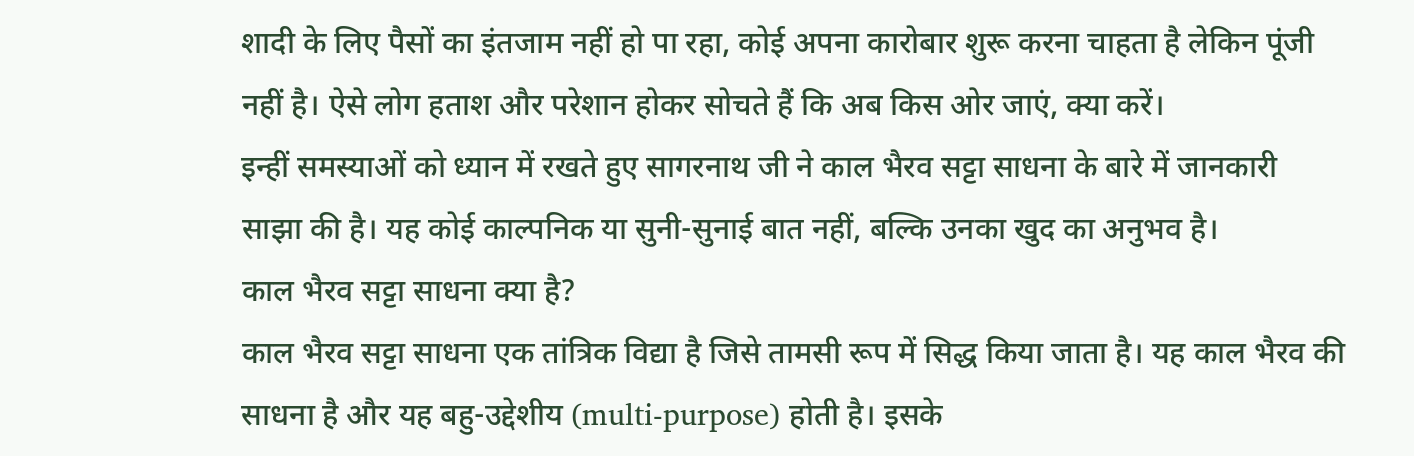शादी के लिए पैसों का इंतजाम नहीं हो पा रहा, कोई अपना कारोबार शुरू करना चाहता है लेकिन पूंजी नहीं है। ऐसे लोग हताश और परेशान होकर सोचते हैं कि अब किस ओर जाएं, क्या करें।
इन्हीं समस्याओं को ध्यान में रखते हुए सागरनाथ जी ने काल भैरव सट्टा साधना के बारे में जानकारी साझा की है। यह कोई काल्पनिक या सुनी-सुनाई बात नहीं, बल्कि उनका खुद का अनुभव है।
काल भैरव सट्टा साधना क्या है?
काल भैरव सट्टा साधना एक तांत्रिक विद्या है जिसे तामसी रूप में सिद्ध किया जाता है। यह काल भैरव की साधना है और यह बहु-उद्देशीय (multi-purpose) होती है। इसके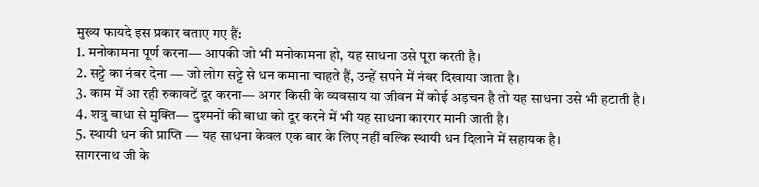मुख्य फायदे इस प्रकार बताए गए हैं:
1. मनोकामना पूर्ण करना— आपकी जो भी मनोकामना हो, यह साधना उसे पूरा करती है।
2. सट्टे का नंबर देना — जो लोग सट्टे से धन कमाना चाहते हैं, उन्हें सपने में नंबर दिखाया जाता है।
3. काम में आ रही रुकावटें दूर करना— अगर किसी के व्यवसाय या जीवन में कोई अड़चन है तो यह साधना उसे भी हटाती है।
4. शत्रु बाधा से मुक्ति— दुश्मनों की बाधा को दूर करने में भी यह साधना कारगर मानी जाती है।
5. स्थायी धन की प्राप्ति — यह साधना केवल एक बार के लिए नहीं बल्कि स्थायी धन दिलाने में सहायक है।
सागरनाथ जी के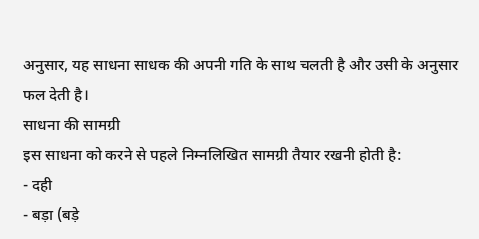अनुसार, यह साधना साधक की अपनी गति के साथ चलती है और उसी के अनुसार फल देती है।
साधना की सामग्री
इस साधना को करने से पहले निम्नलिखित सामग्री तैयार रखनी होती है:
- दही
- बड़ा (बड़े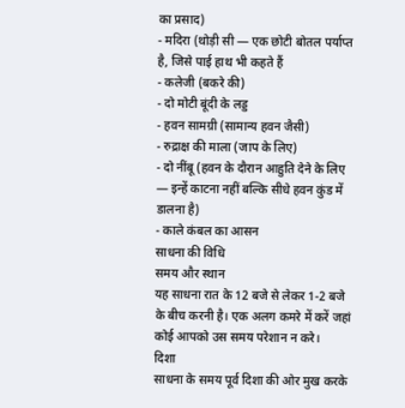का प्रसाद)
- मदिरा (थोड़ी सी — एक छोटी बोतल पर्याप्त है, जिसे पाई हाथ भी कहते हैं
- कलेजी (बकरे की)
- दो मोटी बूंदी के लड्ड
- हवन सामग्री (सामान्य हवन जैसी)
- रुद्राक्ष की माला (जाप के लिए)
- दो नींबू (हवन के दौरान आहुति देने के लिए — इन्हें काटना नहीं बल्कि सीधे हवन कुंड में डालना है)
- काले कंबल का आसन
साधना की विधि
समय और स्थान
यह साधना रात के 12 बजे से लेकर 1-2 बजे के बीच करनी है। एक अलग कमरे में करें जहां कोई आपको उस समय परेशान न करे।
दिशा
साधना के समय पूर्व दिशा की ओर मुख करके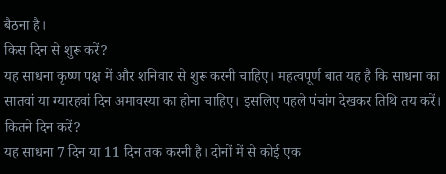बैठना है।
किस दिन से शुरू करें?
यह साधना कृष्ण पक्ष में और शनिवार से शुरू करनी चाहिए। महत्वपूर्ण बात यह है कि साधना का सातवां या ग्यारहवां दिन अमावस्या का होना चाहिए। इसलिए पहले पंचांग देखकर तिथि तय करें।
कितने दिन करें?
यह साधना 7 दिन या 11 दिन तक करनी है। दोनों में से कोई एक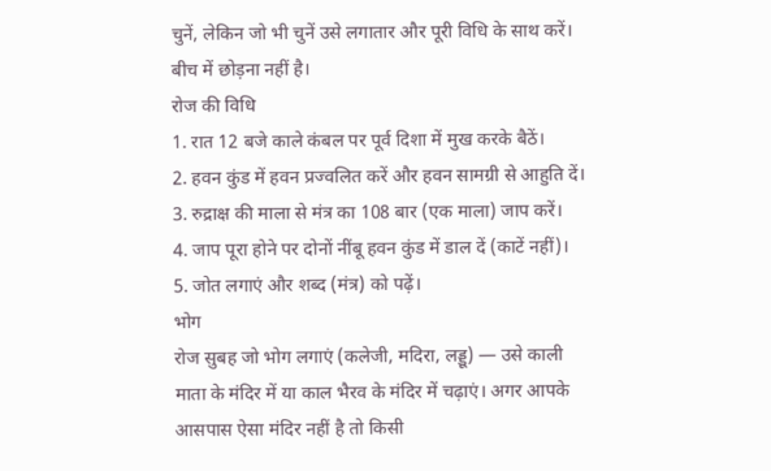चुनें, लेकिन जो भी चुनें उसे लगातार और पूरी विधि के साथ करें। बीच में छोड़ना नहीं है।
रोज की विधि
1. रात 12 बजे काले कंबल पर पूर्व दिशा में मुख करके बैठें।
2. हवन कुंड में हवन प्रज्वलित करें और हवन सामग्री से आहुति दें।
3. रुद्राक्ष की माला से मंत्र का 108 बार (एक माला) जाप करें।
4. जाप पूरा होने पर दोनों नींबू हवन कुंड में डाल दें (काटें नहीं)।
5. जोत लगाएं और शब्द (मंत्र) को पढ़ें।
भोग
रोज सुबह जो भोग लगाएं (कलेजी, मदिरा, लड्डू) — उसे काली माता के मंदिर में या काल भैरव के मंदिर में चढ़ाएं। अगर आपके आसपास ऐसा मंदिर नहीं है तो किसी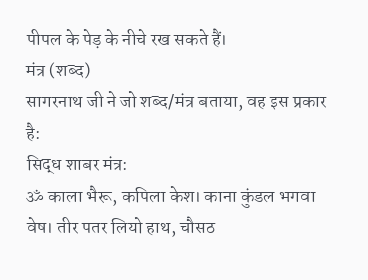पीपल के पेड़ के नीचे रख सकते हैं।
मंत्र (शब्द)
सागरनाथ जी ने जो शब्द/मंत्र बताया, वह इस प्रकार है:
सिद्ध शाबर मंत्र:
ॐ काला भैरू, कपिला केश। काना कुंडल भगवा वेष। तीर पतर लियो हाथ, चौसठ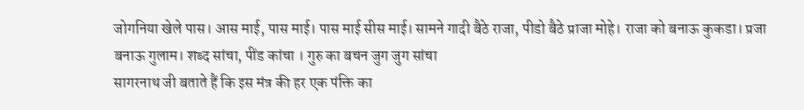जोगनिया खेले पास। आस माई, पास माई। पास माई सीस माई। सामने गादी बैठे राजा, पीडो बैठे प्राजा मोहे। राजा को बनाऊ कुकडा। प्रजा बनाऊ गुलाम। शब्द सांचा, पींड कांचा । गुरु का बचन जुग जुग सांचा
सागरनाथ जी बताते हैं कि इस मंत्र की हर एक पंक्ति का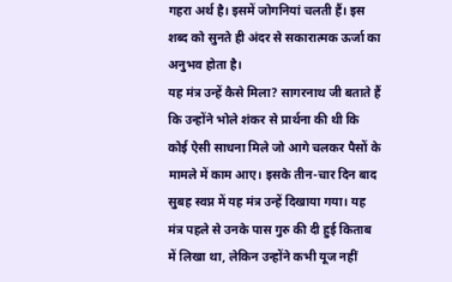गहरा अर्थ है। इसमें जोगनियां चलती हैं। इस शब्द को सुनते ही अंदर से सकारात्मक ऊर्जा का अनुभव होता है।
यह मंत्र उन्हें कैसे मिला? सागरनाथ जी बताते हैं कि उन्होंने भोले शंकर से प्रार्थना की थी कि कोई ऐसी साधना मिले जो आगे चलकर पैसों के मामले में काम आए। इसके तीन-चार दिन बाद सुबह स्वप्न में यह मंत्र उन्हें दिखाया गया। यह मंत्र पहले से उनके पास गुरु की दी हुई किताब में लिखा था, लेकिन उन्होंने कभी यूज नहीं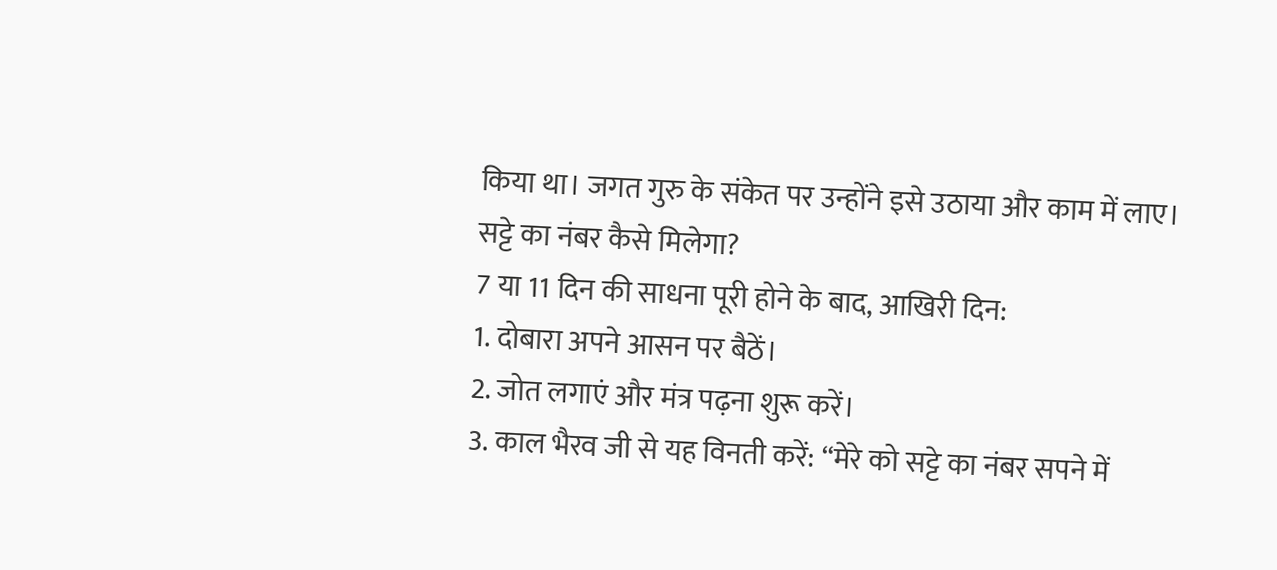किया था। जगत गुरु के संकेत पर उन्होंने इसे उठाया और काम में लाए।
सट्टे का नंबर कैसे मिलेगा?
7 या 11 दिन की साधना पूरी होने के बाद, आखिरी दिन:
1. दोबारा अपने आसन पर बैठें।
2. जोत लगाएं और मंत्र पढ़ना शुरू करें।
3. काल भैरव जी से यह विनती करें: “मेरे को सट्टे का नंबर सपने में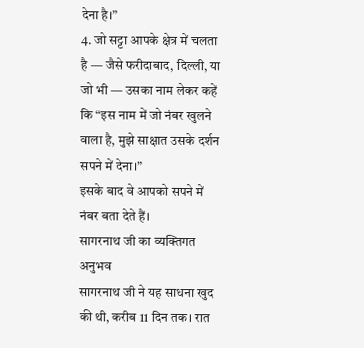देना है।”
4. जो सट्टा आपके क्षेत्र में चलता है — जैसे फरीदाबाद, दिल्ली, या जो भी — उसका नाम लेकर कहें कि “इस नाम में जो नंबर खुलने वाला है, मुझे साक्षात उसके दर्शन सपने में देना।”
इसके बाद वे आपको सपने में नंबर बता देते हैं।
सागरनाथ जी का व्यक्तिगत अनुभव
सागरनाथ जी ने यह साधना खुद की थी, करीब 11 दिन तक। रात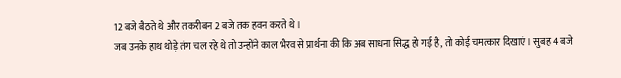12 बजे बैठते थे और तकरीबन 2 बजे तक हवन करते थे।
जब उनके हाथ थोड़े तंग चल रहे थे तो उन्होंने काल भैरव से प्रार्थना की कि अब साधना सिद्ध हो गई है, तो कोई चमत्कार दिखाएं। सुबह 4 बजे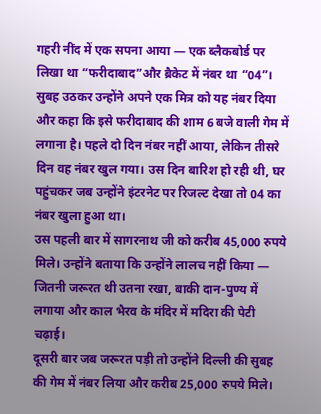गहरी नींद में एक सपना आया — एक ब्लैकबोर्ड पर लिखा था “फरीदाबाद”और ब्रैकेट में नंबर था “04”।
सुबह उठकर उन्होंने अपने एक मित्र को यह नंबर दिया और कहा कि इसे फरीदाबाद की शाम 6 बजे वाली गेम में लगाना है। पहले दो दिन नंबर नहीं आया, लेकिन तीसरे दिन वह नंबर खुल गया। उस दिन बारिश हो रही थी, घर पहुंचकर जब उन्होंने इंटरनेट पर रिजल्ट देखा तो 04 का नंबर खुला हुआ था।
उस पहली बार में सागरनाथ जी को करीब 45,000 रुपये मिले। उन्होंने बताया कि उन्होंने लालच नहीं किया — जितनी जरूरत थी उतना रखा, बाकी दान-पुण्य में लगाया और काल भैरव के मंदिर में मदिरा की पेटी चढ़ाई।
दूसरी बार जब जरूरत पड़ी तो उन्होंने दिल्ली की सुबह की गेम में नंबर लिया और करीब 25,000 रुपये मिले।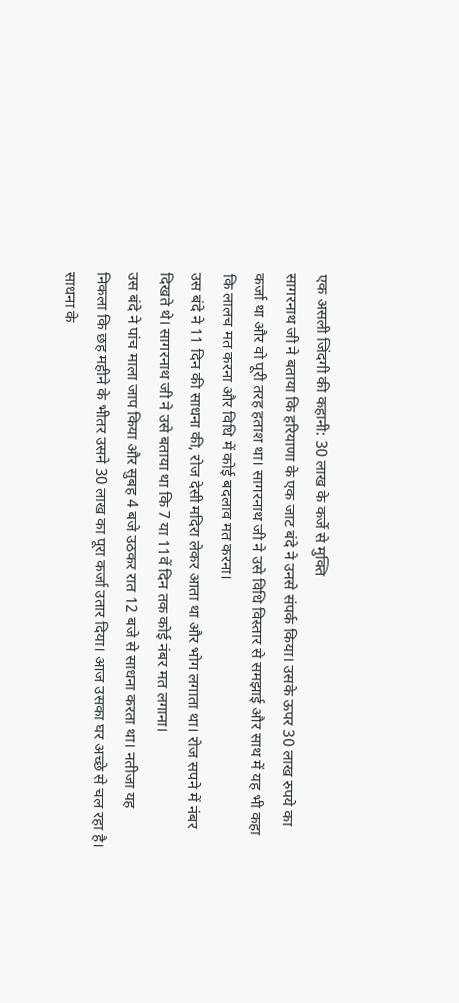एक असली जिंदगी की कहानी: 30 लाख के कर्जे से मुक्ति
सागरनाथ जी ने बताया कि हरियाणा के एक जाट बंदे ने उनसे संपर्क किया। उसके ऊपर 30 लाख रुपये का कर्जा था और वो पूरी तरह हताश था। सागरनाथ जी ने उसे विधि विस्तार से समझाई और साथ में यह भी कहा कि लालच मत करना और विधि में कोई बदलाव मत करना।
उस बंदे ने 11 दिन की साधना की, रोज देसी मदिरा लेकर आता था और भोग लगाता था। रोज सपने में नंबर दिखते थे। सागरनाथ जी ने उसे बताया था कि 7 या 11वें दिन तक कोई नंबर मत लगाना।
उस बंदे ने पांच माला जाप किया और सुबह 4 बजे उठकर रात 12 बजे से साधना करता था। नतीजा यह निकला कि छह महीने के भीतर उसने 30 लाख का पूरा कर्जा उतार दिया। आज उसका घर अच्छे से चल रहा है।
साधना के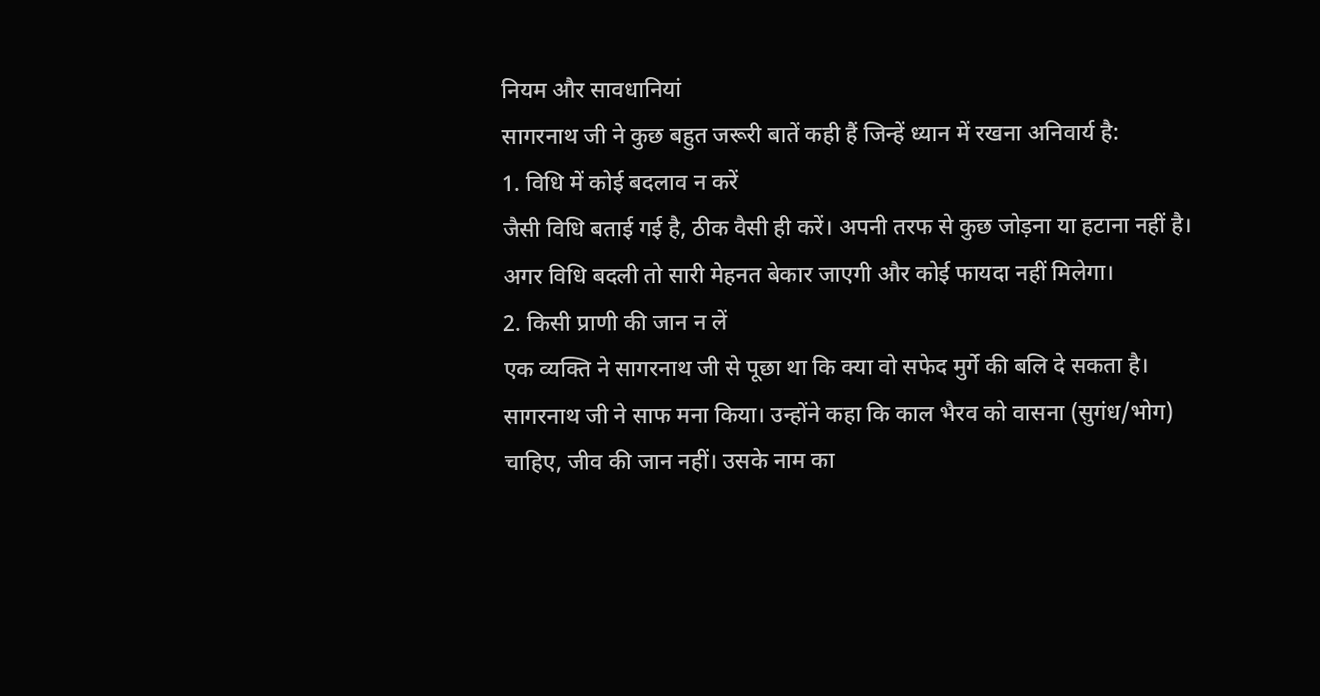नियम और सावधानियां
सागरनाथ जी ने कुछ बहुत जरूरी बातें कही हैं जिन्हें ध्यान में रखना अनिवार्य है:
1. विधि में कोई बदलाव न करें
जैसी विधि बताई गई है, ठीक वैसी ही करें। अपनी तरफ से कुछ जोड़ना या हटाना नहीं है। अगर विधि बदली तो सारी मेहनत बेकार जाएगी और कोई फायदा नहीं मिलेगा।
2. किसी प्राणी की जान न लें
एक व्यक्ति ने सागरनाथ जी से पूछा था कि क्या वो सफेद मुर्गे की बलि दे सकता है। सागरनाथ जी ने साफ मना किया। उन्होंने कहा कि काल भैरव को वासना (सुगंध/भोग) चाहिए, जीव की जान नहीं। उसके नाम का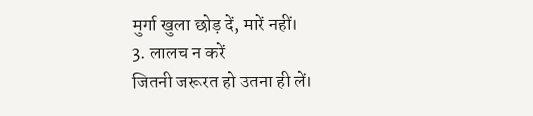मुर्गा खुला छोड़ दें, मारें नहीं।
3. लालच न करें
जितनी जरूरत हो उतना ही लें।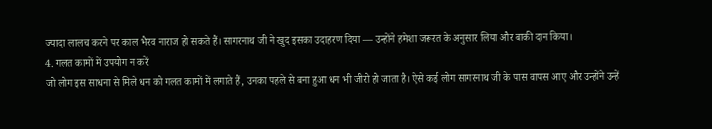ज्यादा लालच करने पर काल भैरव नाराज हो सकते हैं। सागरनाथ जी ने खुद इसका उदाहरण दिया — उन्होंने हमेशा जरूरत के अनुसार लिया और बाकी दान किया।
4. गलत कामों में उपयोग न करें
जो लोग इस साधना से मिले धन को गलत कामों में लगाते हैं, उनका पहले से बना हुआ धन भी जीरो हो जाता है। ऐसे कई लोग सागरनाथ जी के पास वापस आए और उन्होंने उन्हें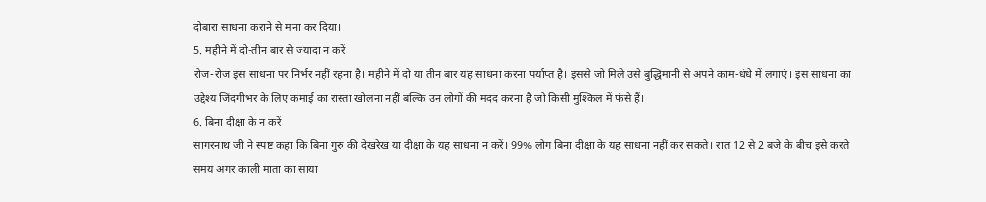दोबारा साधना कराने से मना कर दिया।
5. महीने में दो-तीन बार से ज्यादा न करें
रोज-रोज इस साधना पर निर्भर नहीं रहना है। महीने में दो या तीन बार यह साधना करना पर्याप्त है। इससे जो मिले उसे बुद्धिमानी से अपने काम-धंधे में लगाएं। इस साधना का उद्देश्य जिंदगीभर के लिए कमाई का रास्ता खोलना नहीं बल्कि उन लोगों की मदद करना है जो किसी मुश्किल में फंसे हैं।
6. बिना दीक्षा के न करें
सागरनाथ जी ने स्पष्ट कहा कि बिना गुरु की देखरेख या दीक्षा के यह साधना न करें। 99% लोग बिना दीक्षा के यह साधना नहीं कर सकते। रात 12 से 2 बजे के बीच इसे करते समय अगर काली माता का साया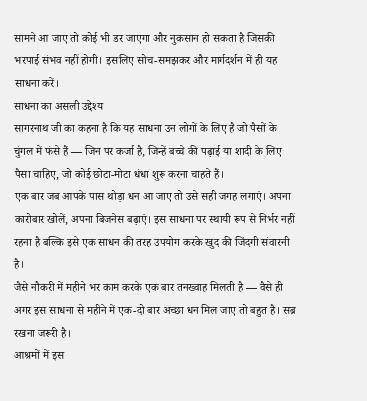सामने आ जाए तो कोई भी डर जाएगा और नुकसान हो सकता है जिसकी भरपाई संभव नहीं होगी। इसलिए सोच-समझकर और मार्गदर्शन में ही यह साधना करें।
साधना का असली उद्देश्य
सागरनाथ जी का कहना है कि यह साधना उन लोगों के लिए है जो पैसों के चुंगल में फंसे हैं — जिन पर कर्जा है, जिन्हें बच्चे की पढ़ाई या शादी के लिए पैसा चाहिए, जो कोई छोटा-मोटा धंधा शुरू करना चाहते हैं।
एक बार जब आपके पास थोड़ा धन आ जाए तो उसे सही जगह लगाएं। अपना कारोबार खोलें, अपना बिजनेस बढ़ाएं। इस साधना पर स्थायी रूप से निर्भर नहीं रहना है बल्कि इसे एक साधन की तरह उपयोग करके खुद की जिंदगी संवारनी है।
जैसे नौकरी में महीने भर काम करके एक बार तनख्वाह मिलती है — वैसे ही अगर इस साधना से महीने में एक-दो बार अच्छा धन मिल जाए तो बहुत है। सब्र रखना जरूरी है।
आश्रमों में इस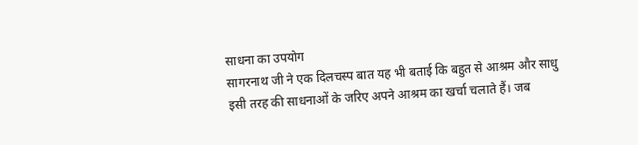साधना का उपयोग
सागरनाथ जी ने एक दिलचस्प बात यह भी बताई कि बहुत से आश्रम और साधु इसी तरह की साधनाओं के जरिए अपने आश्रम का खर्चा चलाते हैं। जब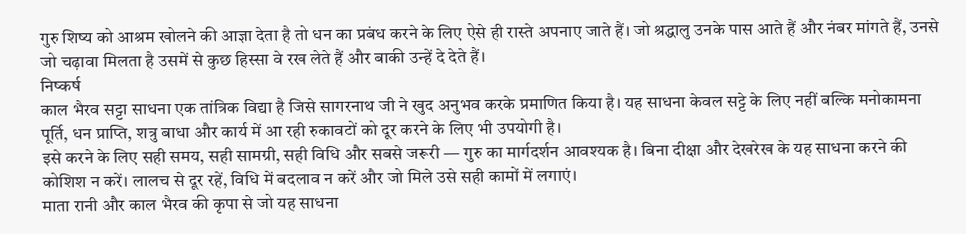गुरु शिष्य को आश्रम खोलने की आज्ञा देता है तो धन का प्रबंध करने के लिए ऐसे ही रास्ते अपनाए जाते हैं। जो श्रद्धालु उनके पास आते हैं और नंबर मांगते हैं, उनसे जो चढ़ावा मिलता है उसमें से कुछ हिस्सा वे रख लेते हैं और बाकी उन्हें दे देते हैं।
निष्कर्ष
काल भैरव सट्टा साधना एक तांत्रिक विद्या है जिसे सागरनाथ जी ने खुद अनुभव करके प्रमाणित किया है। यह साधना केवल सट्टे के लिए नहीं बल्कि मनोकामना पूर्ति, धन प्राप्ति, शत्रु बाधा और कार्य में आ रही रुकावटों को दूर करने के लिए भी उपयोगी है।
इसे करने के लिए सही समय, सही सामग्री, सही विधि और सबसे जरूरी — गुरु का मार्गदर्शन आवश्यक है। बिना दीक्षा और देखरेख के यह साधना करने की कोशिश न करें। लालच से दूर रहें, विधि में बदलाव न करें और जो मिले उसे सही कामों में लगाएं।
माता रानी और काल भैरव की कृपा से जो यह साधना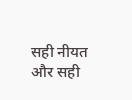सही नीयत और सही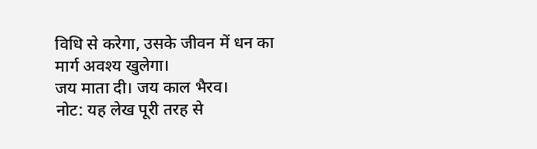विधि से करेगा, उसके जीवन में धन का मार्ग अवश्य खुलेगा।
जय माता दी। जय काल भैरव।
नोट: यह लेख पूरी तरह से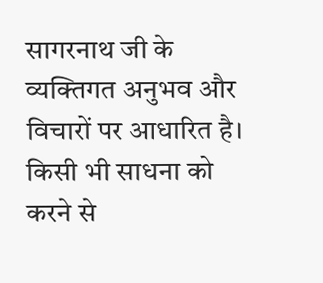सागरनाथ जी के व्यक्तिगत अनुभव और विचारों पर आधारित है। किसी भी साधना को करने से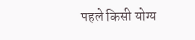पहले किसी योग्य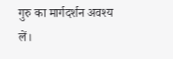गुरु का मार्गदर्शन अवश्य लें।